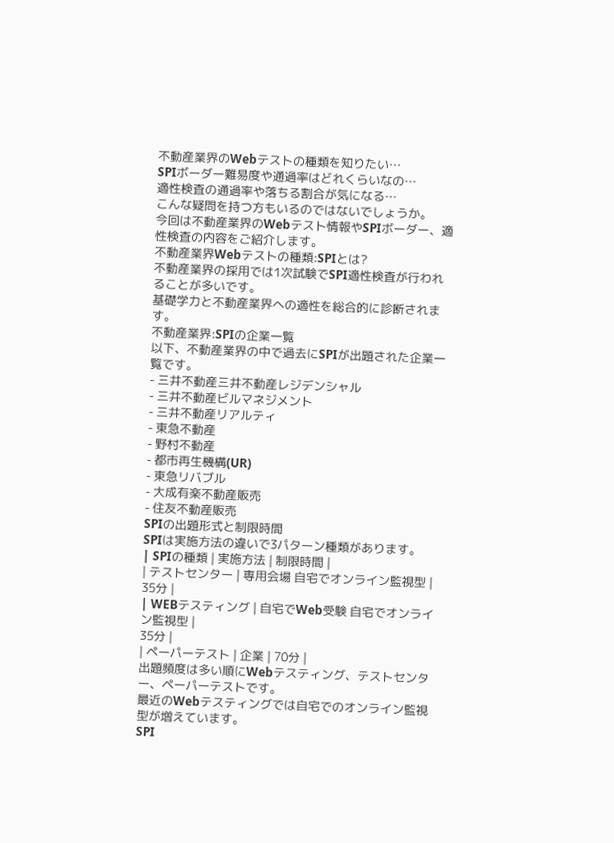不動産業界のWebテストの種類を知りたい…
SPIボーダー難易度や通過率はどれくらいなの…
適性検査の通過率や落ちる割合が気になる…
こんな疑問を持つ方もいるのではないでしょうか。
今回は不動産業界のWebテスト情報やSPIボーダー、適性検査の内容をご紹介します。
不動産業界Webテストの種類:SPIとは?
不動産業界の採用では1次試験でSPI適性検査が行われることが多いです。
基礎学力と不動産業界への適性を総合的に診断されます。
不動産業界:SPIの企業一覧
以下、不動産業界の中で過去にSPIが出題された企業一覧です。
- 三井不動産三井不動産レジデンシャル
- 三井不動産ビルマネジメント
- 三井不動産リアルティ
- 東急不動産
- 野村不動産
- 都市再生機構(UR)
- 東急リバブル
- 大成有楽不動産販売
- 住友不動産販売
SPIの出題形式と制限時間
SPIは実施方法の違いで3パターン種類があります。
| SPIの種類 | 実施方法 | 制限時間 |
| テストセンター | 専用会場 自宅でオンライン監視型 |
35分 |
| WEBテスティング | 自宅でWeb受験 自宅でオンライン監視型 |
35分 |
| ペーパーテスト | 企業 | 70分 |
出題頻度は多い順にWebテスティング、テストセンター、ペーパーテストです。
最近のWebテスティングでは自宅でのオンライン監視型が増えています。
SPI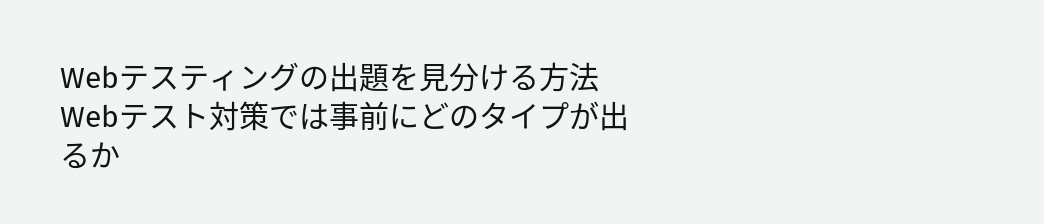Webテスティングの出題を見分ける方法
Webテスト対策では事前にどのタイプが出るか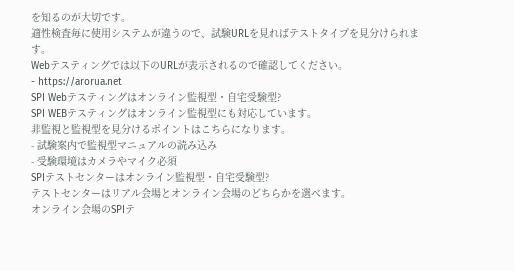を知るのが大切です。
適性検査毎に使用システムが違うので、試験URLを見ればテストタイプを見分けられます。
Webテスティングでは以下のURLが表示されるので確認してください。
- https://arorua.net
SPI Webテスティングはオンライン監視型・自宅受験型?
SPI WEBテスティングはオンライン監視型にも対応しています。
非監視と監視型を見分けるポイントはこちらになります。
- 試験案内で監視型マニュアルの読み込み
- 受験環境はカメラやマイク必須
SPIテストセンターはオンライン監視型・自宅受験型?
テストセンターはリアル会場とオンライン会場のどちらかを選べます。
オンライン会場のSPIテ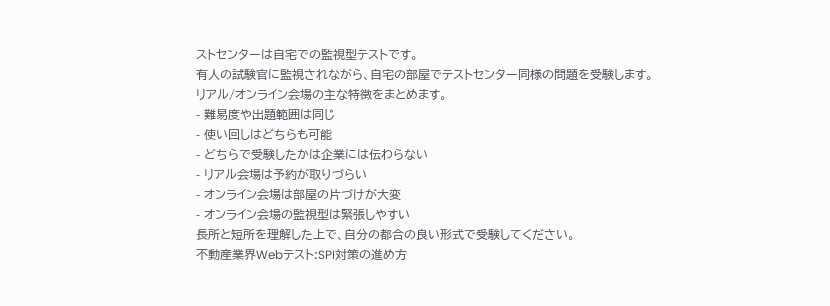ストセンターは自宅での監視型テストです。
有人の試験官に監視されながら、自宅の部屋でテストセンター同様の問題を受験します。
リアル/オンライン会場の主な特徴をまとめます。
- 難易度や出題範囲は同じ
- 使い回しはどちらも可能
- どちらで受験したかは企業には伝わらない
- リアル会場は予約が取りづらい
- オンライン会場は部屋の片づけが大変
- オンライン会場の監視型は緊張しやすい
長所と短所を理解した上で、自分の都合の良い形式で受験してください。
不動産業界Webテスト:SPI対策の進め方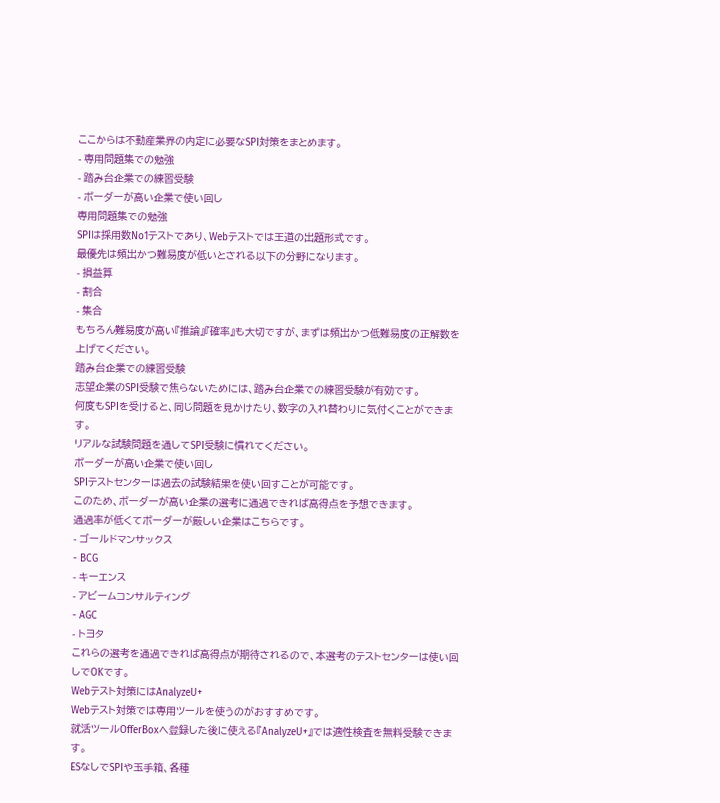ここからは不動産業界の内定に必要なSPI対策をまとめます。
- 専用問題集での勉強
- 踏み台企業での練習受験
- ボーダーが高い企業で使い回し
専用問題集での勉強
SPIは採用数No1テストであり、Webテストでは王道の出題形式です。
最優先は頻出かつ難易度が低いとされる以下の分野になります。
- 損益算
- 割合
- 集合
もちろん難易度が高い『推論』『確率』も大切ですが、まずは頻出かつ低難易度の正解数を上げてください。
踏み台企業での練習受験
志望企業のSPI受験で焦らないためには、踏み台企業での練習受験が有効です。
何度もSPIを受けると、同じ問題を見かけたり、数字の入れ替わりに気付くことができます。
リアルな試験問題を通してSPI受験に慣れてください。
ボーダーが高い企業で使い回し
SPIテストセンターは過去の試験結果を使い回すことが可能です。
このため、ボーダーが高い企業の選考に通過できれば高得点を予想できます。
通過率が低くてボーダーが厳しい企業はこちらです。
- ゴールドマンサックス
- BCG
- キーエンス
- アビームコンサルティング
- AGC
- トヨタ
これらの選考を通過できれば高得点が期待されるので、本選考のテストセンターは使い回しでOKです。
Webテスト対策にはAnalyzeU+
Webテスト対策では専用ツールを使うのがおすすめです。
就活ツールOfferBoxへ登録した後に使える『AnalyzeU+』では適性検査を無料受験できます。
ESなしでSPIや玉手箱、各種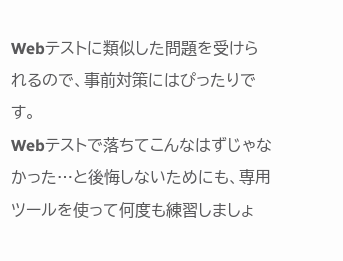Webテストに類似した問題を受けられるので、事前対策にはぴったりです。
Webテストで落ちてこんなはずじゃなかった…と後悔しないためにも、専用ツールを使って何度も練習しましょ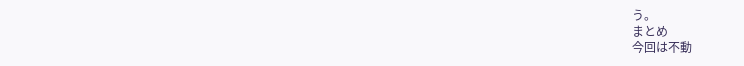う。
まとめ
今回は不動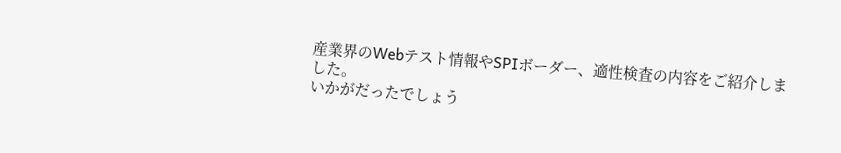産業界のWebテスト情報やSPIボーダー、適性検査の内容をご紹介しました。
いかがだったでしょう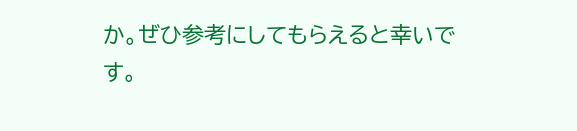か。ぜひ参考にしてもらえると幸いです。